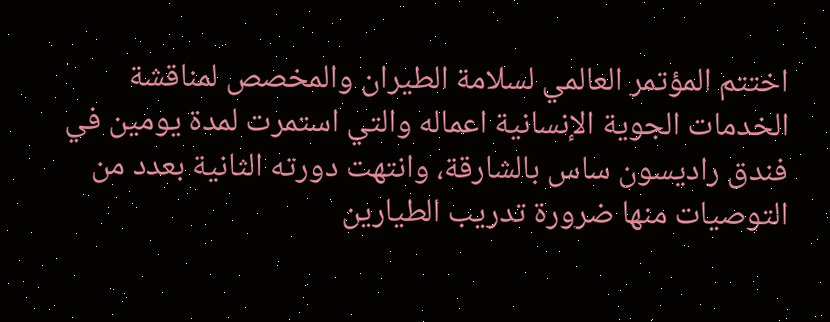اختتم المؤتمر العالمي لسلامة الطيران والمخصص لمناقشة الخدمات الجوية الإنسانية اعماله والتي استمرت لمدة يومين في فندق راديسون ساس بالشارقة، وانتهت دورته الثانية بعدد من التوصيات منها ضرورة تدريب الطيارين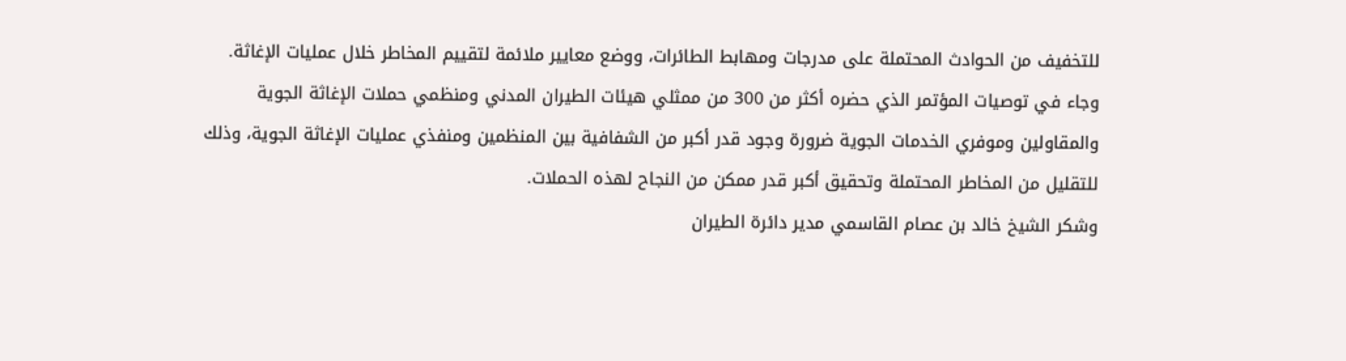للتخفيف من الحوادث المحتملة على مدرجات ومهابط الطائرات، ووضع معايير ملائمة لتقييم المخاطر خلال عمليات الإغاثة.
وجاء في توصيات المؤتمر الذي حضره أكثر من 300 من ممثلي هيئات الطيران المدني ومنظمي حملات الإغاثة الجوية والمقاولين وموفري الخدمات الجوية ضرورة وجود قدر أكبر من الشفافية بين المنظمين ومنفذي عمليات الإغاثة الجوية، وذلك للتقليل من المخاطر المحتملة وتحقيق أكبر قدر ممكن من النجاح لهذه الحملات.
وشكر الشيخ خالد بن عصام القاسمي مدير دائرة الطيران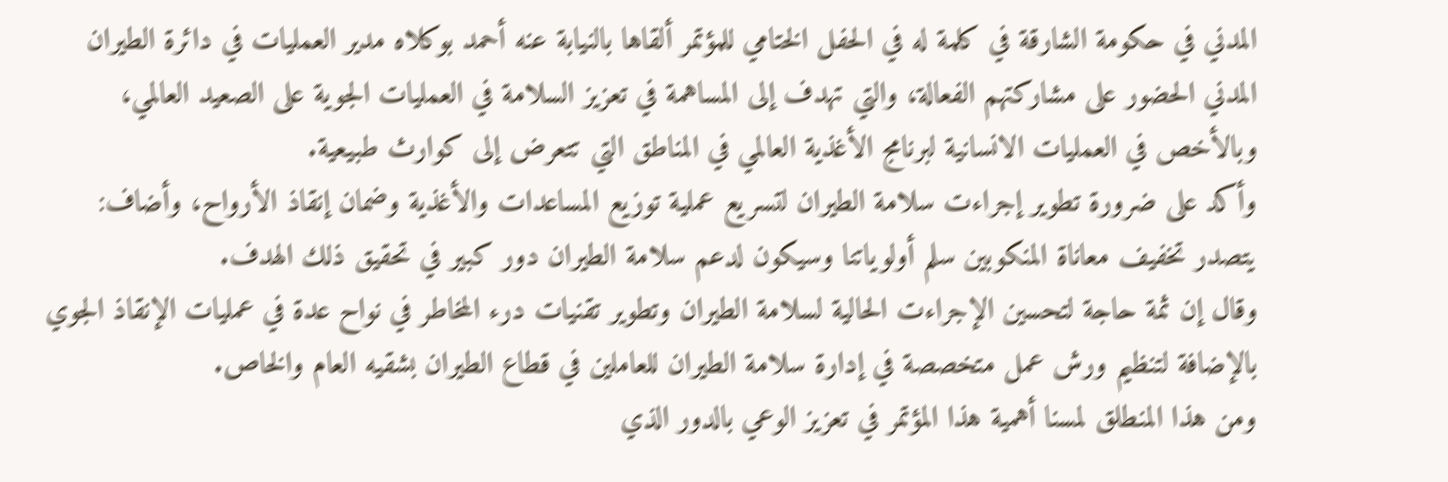المدني في حكومة الشارقة في كلمة له في الحفل الختامي للمؤتمر ألقاها بالنيابة عنه أحمد بوكلاه مدير العمليات في دائرة الطيران المدني الحضور على مشاركتهم الفعالة، والتي تهدف إلى المساهمة في تعزيز السلامة في العمليات الجوية على الصعيد العالمي، وبالأخص في العمليات الانسانية لبرنامج الأغذية العالمي في المناطق التي تتعرض إلى كوارث طبيعية.
وأكد على ضرورة تطوير إجراءت سلامة الطيران لتسريع عملية توزيع المساعدات والأغذية وضمان إنقاذ الأرواح، وأضاف: يتصدر تخفيف معاناة المنكوبين سلم أولوياتنا وسيكون لدعم سلامة الطيران دور كبير في تحقيق ذلك الهدف.
وقال إن ثمة حاجة لتحسين الإجراءت الحالية لسلامة الطيران وتطوير تقنيات درء المخاطر في نواح عدة في عمليات الإنقاذ الجوي بالإضافة لتنظيم ورش عمل متخصصة في إدارة سلامة الطيران للعاملين في قطاع الطيران بشقيه العام والخاص.
ومن هذا المنطلق لمسنا أهمية هذا المؤتمر في تعزيز الوعي بالدور الذي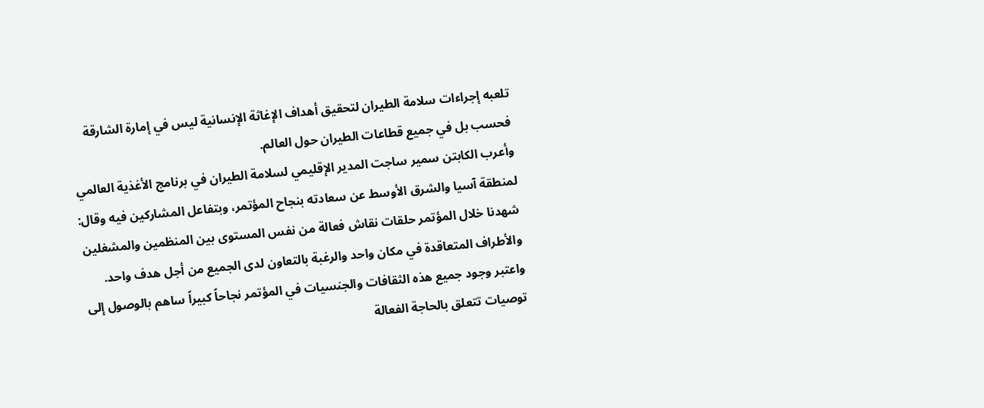تلعبه إجراءات سلامة الطيران لتحقيق أهداف الإغاثة الإنسانية ليس في إمارة الشارقة فحسب بل في جميع قطاعات الطيران حول العالم.
وأعرب الكابتن سمير ساجت المدير الإقليمي لسلامة الطيران في برنامج الأغذية العالمي لمنطقة آسيا والشرق الأوسط عن سعادته بنجاح المؤتمر، وبتفاعل المشاركين فيه وقال: شهدنا خلال المؤتمر حلقات نقاش فعالة من نفس المستوى بين المنظمين والمشغلين والأطراف المتعاقدة في مكان واحد والرغبة بالتعاون لدى الجميع من أجل هدف واحد.
واعتبر وجود جميع هذه الثقافات والجنسيات في المؤتمر نجاحاً كبيراً ساهم بالوصول إلى توصيات تتعلق بالحاجة الفعالة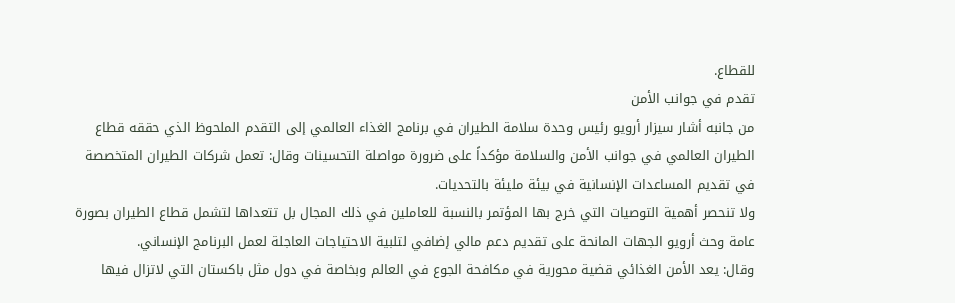للقطاع.
تقدم في جوانب الأمن
من جانبه أشار سيزار أرويو رئيس وحدة سلامة الطيران في برنامج الغذاء العالمي إلى التقدم الملحوظ الذي حققه قطاع الطيران العالمي في جوانب الأمن والسلامة مؤكداً على ضرورة مواصلة التحسينات وقال: تعمل شركات الطيران المتخصصة في تقديم المساعدات الإنسانية في بيئة مليئة بالتحديات.
ولا تنحصر أهمية التوصيات التي خرج بها المؤتمر بالنسبة للعاملين في ذلك المجال بل تتعداها لتشمل قطاع الطيران بصورة عامة وحث أرويو الجهات المانحة على تقديم دعم مالي إضافي لتلبية الاحتياجات العاجلة لعمل البرنامج الإنساني.
وقال: يعد الأمن الغذائي قضية محورية في مكافحة الجوع في العالم وبخاصة في دول مثل باكستان التي لاتزال فيها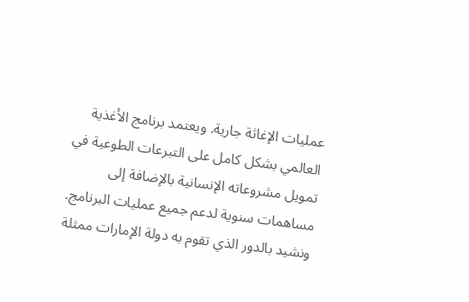عمليات الإغاثة جارية. ويعتمد برنامج الأغذية العالمي بشكل كامل على التبرعات الطوعية في تمويل مشروعاته الإنسانية بالإضافة إلى مساهمات سنوية لدعم جميع عمليات البرنامج.
ونشيد بالدور الذي تقوم به دولة الإمارات ممثلة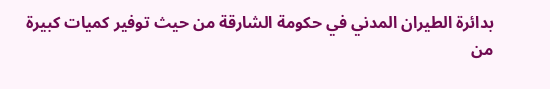بدائرة الطيران المدني في حكومة الشارقة من حيث توفير كميات كبيرة من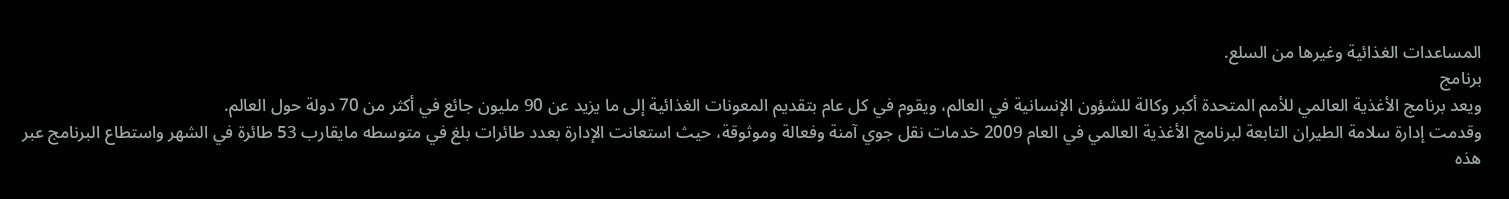المساعدات الغذائية وغيرها من السلع.
برنامج
ويعد برنامج الأغذية العالمي للأمم المتحدة أكبر وكالة للشؤون الإنسانية في العالم، ويقوم في كل عام بتقديم المعونات الغذائية إلى ما يزيد عن 90 مليون جائع في أكثر من 70 دولة حول العالم.
وقدمت إدارة سلامة الطيران التابعة لبرنامج الأغذية العالمي في العام 2009 خدمات نقل جوي آمنة وفعالة وموثوقة، حيث استعانت الإدارة بعدد طائرات بلغ في متوسطه مايقارب 53 طائرة في الشهر واستطاع البرنامج عبر هذه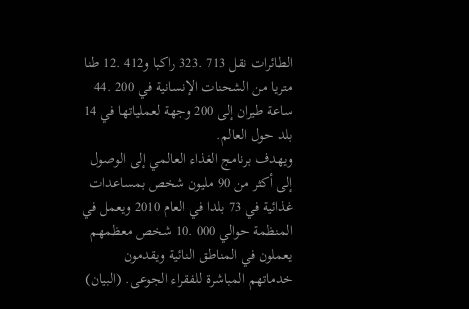الطائرات نقل 713 .323 راكبا و412 .12 طنا متريا من الشحنات الإنسانية في 200 .44 ساعة طيران إلى 200 وجهة لعملياتها في 14 بلد حول العالم.
ويهدف برنامج الغذاء العالمي إلى الوصول إلى أكثر من 90 مليون شخص بمساعدات غذائية في 73 بلدا في العام 2010 ويعمل في المنظمة حوالي 000 .10 شخص معظمهم يعملون في المناطق النائية ويقدمون خدماتهم المباشرة للفقراء الجوعى. (البيان)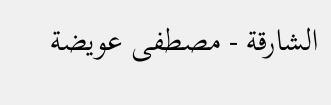الشارقة - مصطفى عويضة